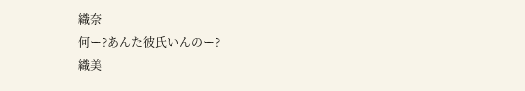織奈
何ー?あんた彼氏いんのー?
織美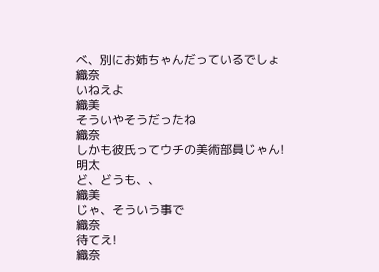べ、別にお姉ちゃんだっているでしょ
織奈
いねえよ
織美
そういやそうだったね
織奈
しかも彼氏ってウチの美術部員じゃん!
明太
ど、どうも、、
織美
じゃ、そういう事で
織奈
待てえ!
織奈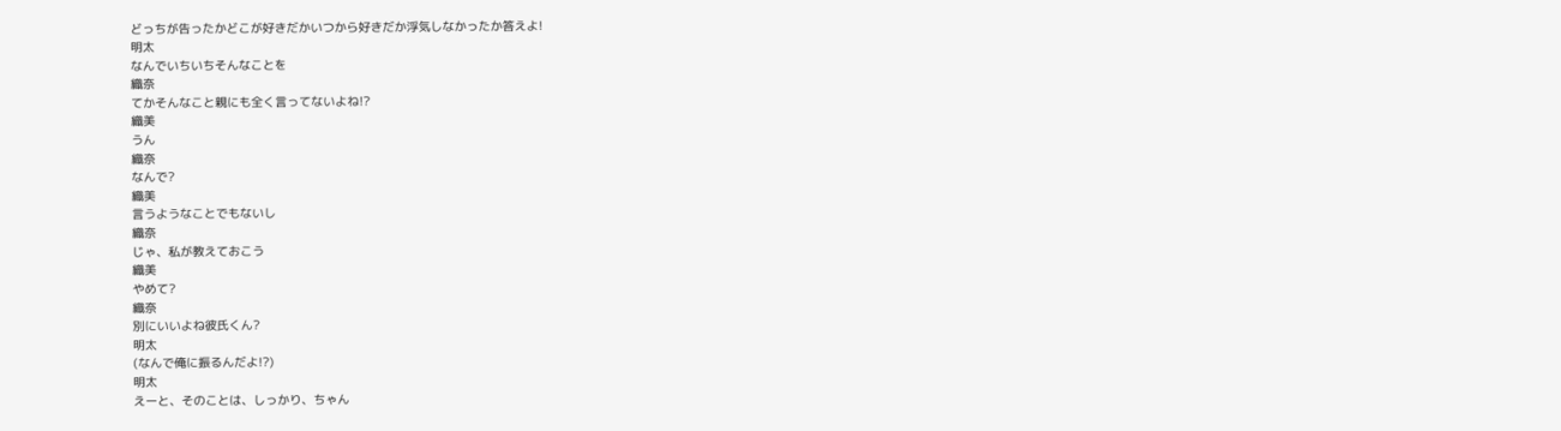どっちが告ったかどこが好きだかいつから好きだか浮気しなかったか答えよ!
明太
なんでいちいちそんなことを
織奈
てかそんなこと親にも全く言ってないよね!?
織美
うん
織奈
なんで?
織美
言うようなことでもないし
織奈
じゃ、私が教えておこう
織美
やめて?
織奈
別にいいよね彼氏くん?
明太
(なんで俺に振るんだよ!?)
明太
えーと、そのことは、しっかり、ちゃん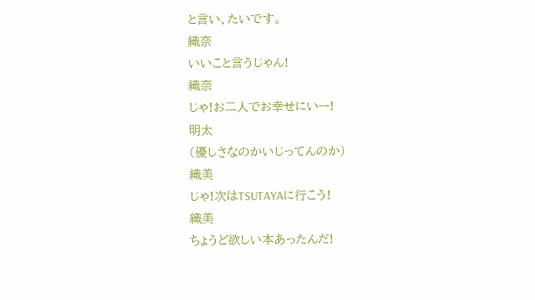と言い、たいです。
織奈
いいこと言うじゃん!
織奈
じゃ!お二人でお幸せにいー!
明太
(優しさなのかいじってんのか)
織美
じゃ!次はTSUTAYAに行こう!
織美
ちょうど欲しい本あったんだ!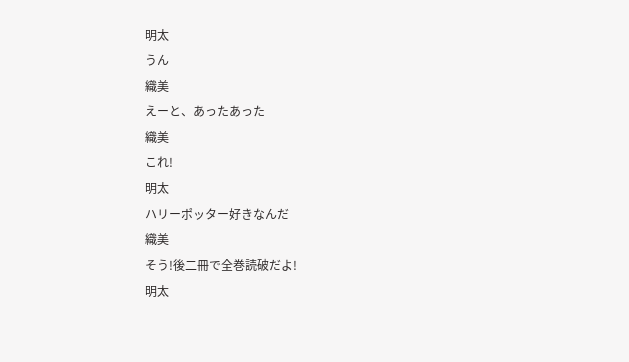明太
うん
織美
えーと、あったあった
織美
これ!
明太
ハリーポッター好きなんだ
織美
そう!後二冊で全巻読破だよ!
明太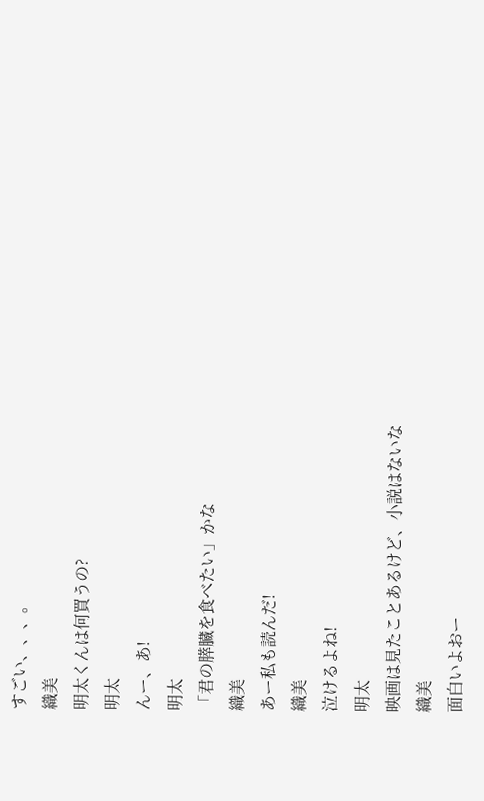すごい、、、。
織美
明太くんは何買うの?
明太
んー、あ!
明太
「君の膵臓を食べたい」かな
織美
あー私も読んだ!
織美
泣けるよね!
明太
映画は見たことあるけど、小説はないな
織美
面白いよおー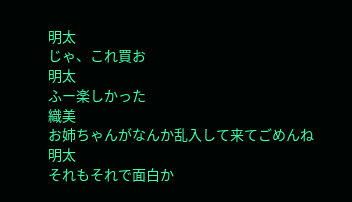明太
じゃ、これ買お
明太
ふー楽しかった
織美
お姉ちゃんがなんか乱入して来てごめんね
明太
それもそれで面白か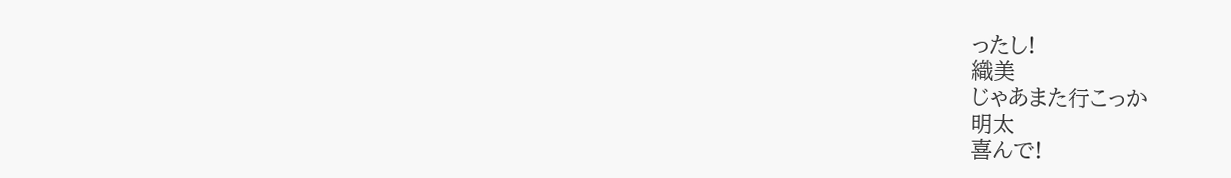ったし!
織美
じゃあまた行こっか
明太
喜んで!